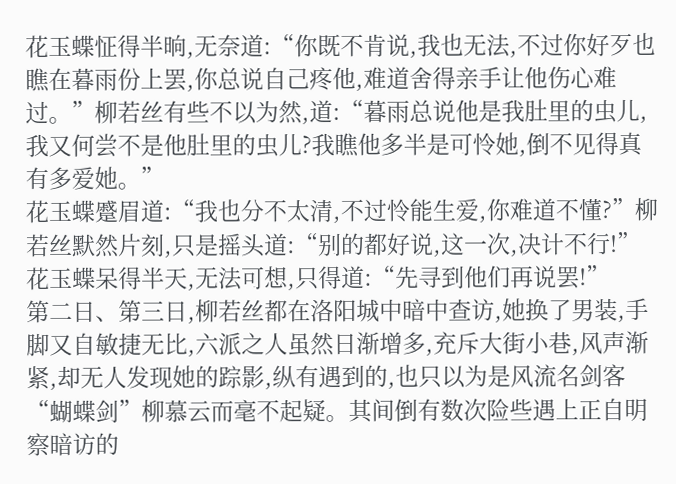花玉蝶怔得半晌,无奈道:“你既不肯说,我也无法,不过你好歹也瞧在暮雨份上罢,你总说自己疼他,难道舍得亲手让他伤心难过。”柳若丝有些不以为然,道:“暮雨总说他是我肚里的虫儿,我又何尝不是他肚里的虫儿?我瞧他多半是可怜她,倒不见得真有多爱她。”
花玉蝶蹙眉道:“我也分不太清,不过怜能生爱,你难道不懂?”柳若丝默然片刻,只是摇头道:“别的都好说,这一次,决计不行!”花玉蝶呆得半天,无法可想,只得道:“先寻到他们再说罢!”
第二日、第三日,柳若丝都在洛阳城中暗中查访,她换了男装,手脚又自敏捷无比,六派之人虽然日渐增多,充斥大街小巷,风声渐紧,却无人发现她的踪影,纵有遇到的,也只以为是风流名剑客“蝴蝶剑”柳慕云而毫不起疑。其间倒有数次险些遇上正自明察暗访的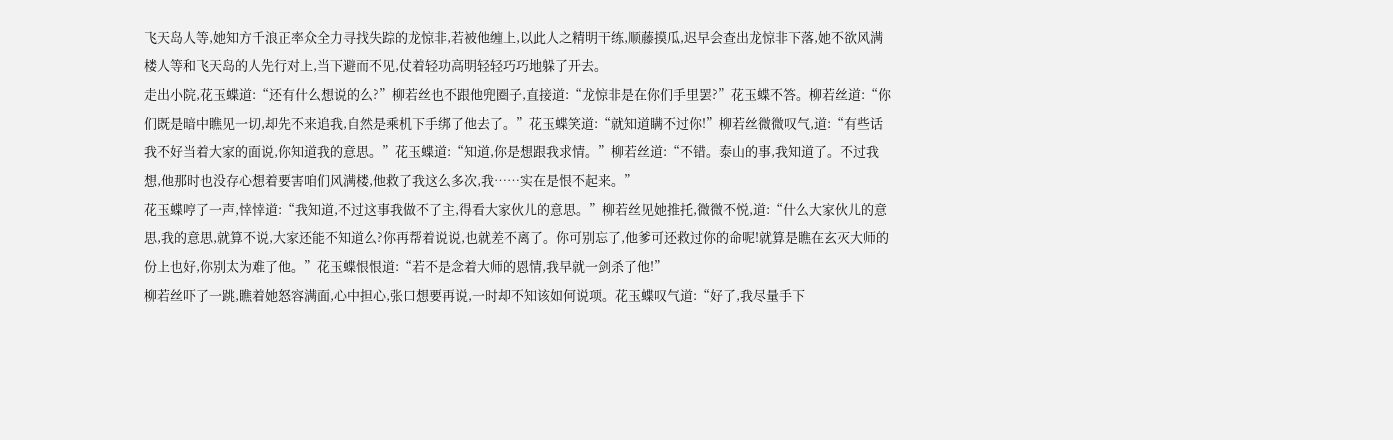飞天岛人等,她知方千浪正率众全力寻找失踪的龙惊非,若被他缠上,以此人之精明干练,顺藤摸瓜,迟早会查出龙惊非下落,她不欲风满楼人等和飞天岛的人先行对上,当下避而不见,仗着轻功高明轻轻巧巧地躲了开去。
走出小院,花玉蝶道:“还有什么想说的么?”柳若丝也不跟他兜圈子,直接道:“龙惊非是在你们手里罢?”花玉蝶不答。柳若丝道:“你们既是暗中瞧见一切,却先不来追我,自然是乘机下手绑了他去了。”花玉蝶笑道:“就知道瞒不过你!”柳若丝微微叹气,道:“有些话我不好当着大家的面说,你知道我的意思。”花玉蝶道:“知道,你是想跟我求情。”柳若丝道:“不错。泰山的事,我知道了。不过我想,他那时也没存心想着要害咱们风满楼,他救了我这么多次,我……实在是恨不起来。”
花玉蝶哼了一声,悻悻道:“我知道,不过这事我做不了主,得看大家伙儿的意思。”柳若丝见她推托,微微不悦,道:“什么大家伙儿的意思,我的意思,就算不说,大家还能不知道么?你再帮着说说,也就差不离了。你可别忘了,他爹可还救过你的命呢!就算是瞧在玄灭大师的份上也好,你别太为难了他。”花玉蝶恨恨道:“若不是念着大师的恩情,我早就一剑杀了他!”
柳若丝吓了一跳,瞧着她怒容满面,心中担心,张口想要再说,一时却不知该如何说项。花玉蝶叹气道:“好了,我尽量手下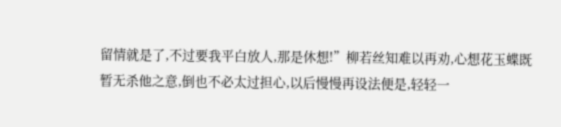留情就是了,不过要我平白放人,那是休想!”柳若丝知难以再劝,心想花玉蝶既暂无杀他之意,倒也不必太过担心,以后慢慢再设法便是,轻轻一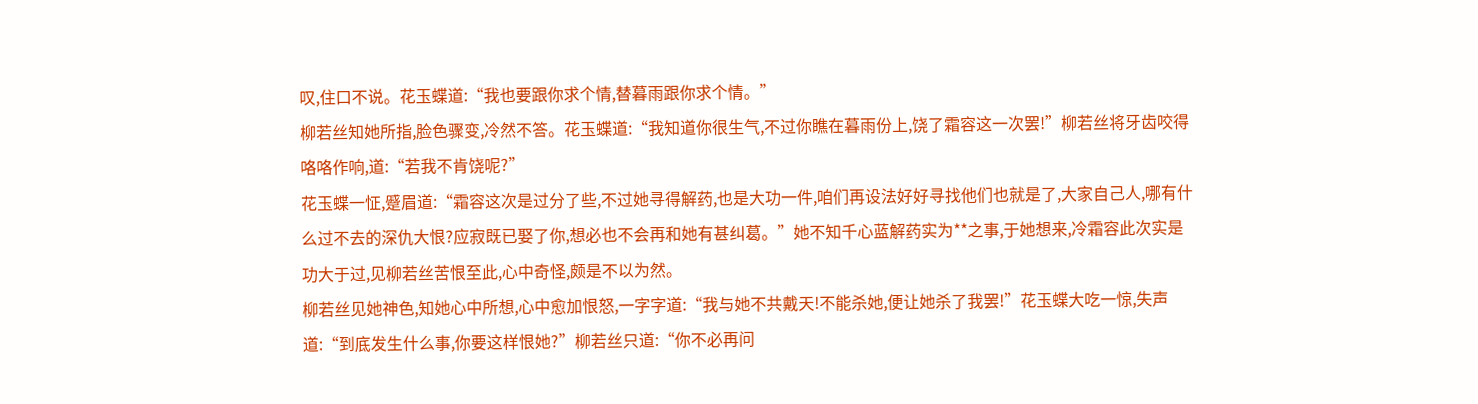叹,住口不说。花玉蝶道:“我也要跟你求个情,替暮雨跟你求个情。”
柳若丝知她所指,脸色骤变,冷然不答。花玉蝶道:“我知道你很生气,不过你瞧在暮雨份上,饶了霜容这一次罢!”柳若丝将牙齿咬得咯咯作响,道:“若我不肯饶呢?”
花玉蝶一怔,蹙眉道:“霜容这次是过分了些,不过她寻得解药,也是大功一件,咱们再设法好好寻找他们也就是了,大家自己人,哪有什么过不去的深仇大恨?应寂既已娶了你,想必也不会再和她有甚纠葛。”她不知千心蓝解药实为**之事,于她想来,冷霜容此次实是功大于过,见柳若丝苦恨至此,心中奇怪,颇是不以为然。
柳若丝见她神色,知她心中所想,心中愈加恨怒,一字字道:“我与她不共戴天!不能杀她,便让她杀了我罢!”花玉蝶大吃一惊,失声道:“到底发生什么事,你要这样恨她?”柳若丝只道:“你不必再问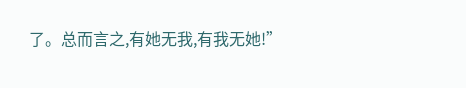了。总而言之,有她无我,有我无她!”